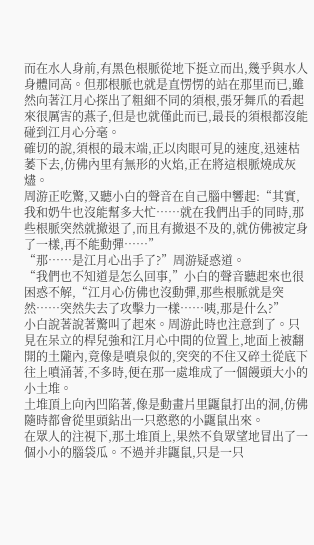而在水人身前,有黑色根脈從地下挺立而出,幾乎與水人身體同高。但那根脈也就是直愣愣的站在那里而已,雖然向著江月心探出了粗細不同的須根,張牙舞爪的看起來很厲害的燕子,但是也就僅此而已,最長的須根都沒能碰到江月心分毫。
確切的說,須根的最末端,正以肉眼可見的速度,迅速枯萎下去,仿佛內里有無形的火焰,正在將這根脈燒成灰燼。
周游正吃驚,又聽小白的聲音在自己腦中響起:“其實,我和奶牛也沒能幫多大忙……就在我們出手的同時,那些根脈突然就撤退了,而且有撤退不及的,就仿佛被定身了一樣,再不能動彈……”
“那……是江月心出手了?”周游疑惑道。
“我們也不知道是怎么回事,”小白的聲音聽起來也很困惑不解,“江月心仿佛也沒動彈,那些根脈就是突然……突然失去了攻擊力一樣……咦,那是什么?”
小白說著說著驚叫了起來。周游此時也注意到了。只見在呆立的桿兒強和江月心中間的位置上,地面上被翻開的土隴內,竟像是噴泉似的,突突的不住又碎土從底下往上噴涌著,不多時,便在那一處堆成了一個饅頭大小的小土堆。
土堆頂上向內凹陷著,像是動畫片里鼴鼠打出的洞,仿佛隨時都會從里頭鉆出一只憨憨的小鼴鼠出來。
在眾人的注視下,那土堆頂上,果然不負眾望地冒出了一個小小的腦袋瓜。不過并非鼴鼠,只是一只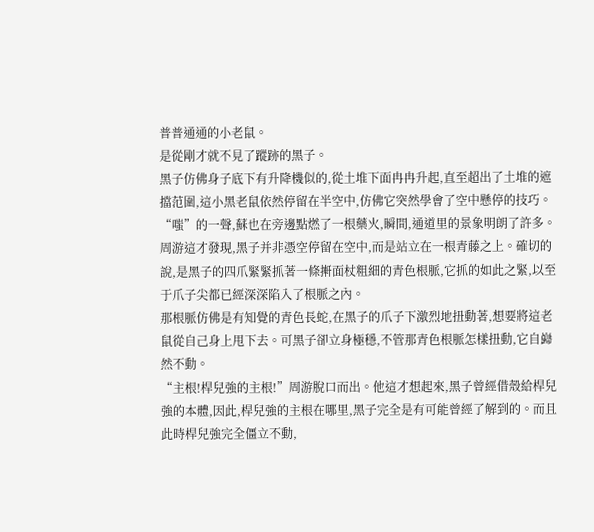普普通通的小老鼠。
是從剛才就不見了蹤跡的黑子。
黑子仿佛身子底下有升降機似的,從土堆下面冉冉升起,直至超出了土堆的遮擋范圍,這小黑老鼠依然停留在半空中,仿佛它突然學會了空中懸停的技巧。
“嗤”的一聲,蘇也在旁邊點燃了一根藥火,瞬間,通道里的景象明朗了許多。周游這才發現,黑子并非憑空停留在空中,而是站立在一根青藤之上。確切的說,是黑子的四爪緊緊抓著一條搟面杖粗細的青色根脈,它抓的如此之緊,以至于爪子尖都已經深深陷入了根脈之內。
那根脈仿佛是有知覺的青色長蛇,在黑子的爪子下激烈地扭動著,想要將這老鼠從自己身上甩下去。可黑子卻立身極穩,不管那青色根脈怎樣扭動,它自巋然不動。
“主根!桿兒強的主根!”周游脫口而出。他這才想起來,黑子曾經借殼給桿兒強的本體,因此,桿兒強的主根在哪里,黑子完全是有可能曾經了解到的。而且此時桿兒強完全僵立不動,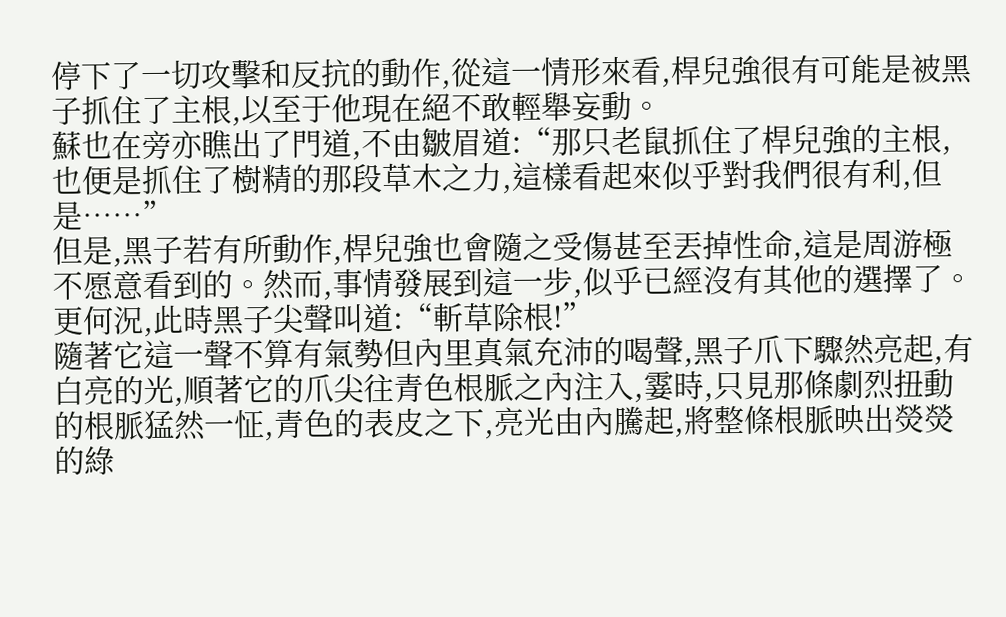停下了一切攻擊和反抗的動作,從這一情形來看,桿兒強很有可能是被黑子抓住了主根,以至于他現在絕不敢輕舉妄動。
蘇也在旁亦瞧出了門道,不由皺眉道:“那只老鼠抓住了桿兒強的主根,也便是抓住了樹精的那段草木之力,這樣看起來似乎對我們很有利,但是……”
但是,黑子若有所動作,桿兒強也會隨之受傷甚至丟掉性命,這是周游極不愿意看到的。然而,事情發展到這一步,似乎已經沒有其他的選擇了。
更何況,此時黑子尖聲叫道:“斬草除根!”
隨著它這一聲不算有氣勢但內里真氣充沛的喝聲,黑子爪下驟然亮起,有白亮的光,順著它的爪尖往青色根脈之內注入,霎時,只見那條劇烈扭動的根脈猛然一怔,青色的表皮之下,亮光由內騰起,將整條根脈映出熒熒的綠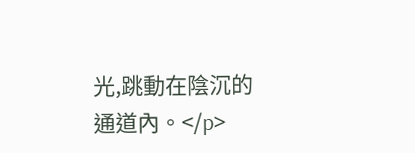光,跳動在陰沉的通道內。</p>